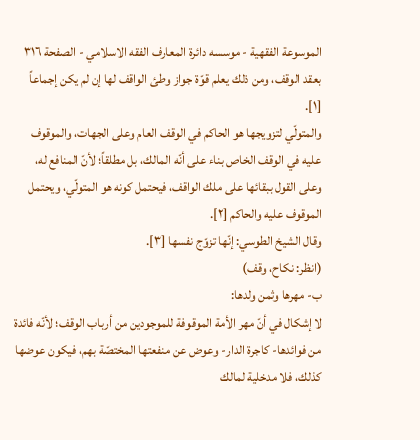الموسوعة الفقهية - موسسه دائرة المعارف الفقه الاسلامي - الصفحة ٣١٦
بعقد الوقف، ومن ذلك يعلم قوّة جواز وطئ الواقف لها إن لم يكن إجماعاً [١].
والمتولّي لتزويجها هو الحاكم في الوقف العام وعلى الجهات، والموقوف عليه في الوقف الخاص بناء على أنّه المالك، بل مطلقاً؛ لأنّ المنافع له، وعلى القول ببقائها على ملك الواقف، فيحتمل كونه هو المتولّي، ويحتمل الموقوف عليه والحاكم [٢].
وقال الشيخ الطوسي: إنّها تزوّج نفسها [٣].
(انظر: نكاح، وقف)
ب- مهرها وثمن ولدها:
لا إشكال في أنّ مهر الأمة الموقوفة للموجودين من أرباب الوقف؛ لأنّه فائدة من فوائدها- كاجرة الدار- وعوض عن منفعتها المختصّة بهم، فيكون عوضها كذلك، فلا مدخلية لمالك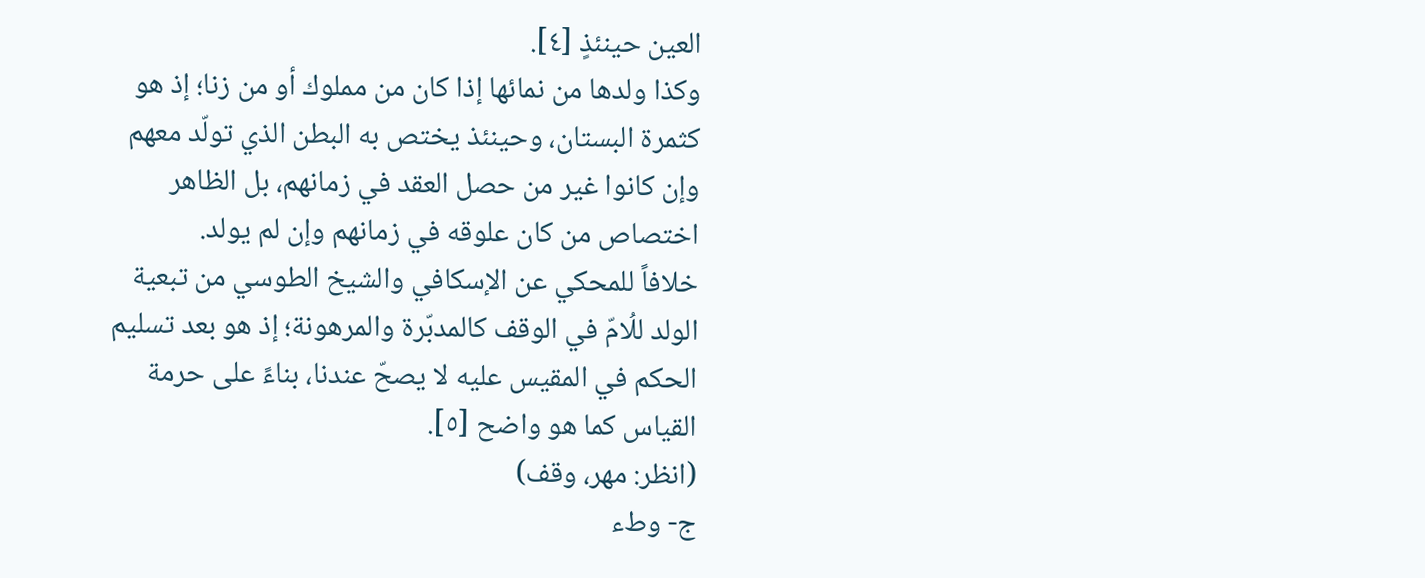العين حينئذٍ [٤].
وكذا ولدها من نمائها إذا كان من مملوك أو من زنا؛ إذ هو كثمرة البستان، وحينئذ يختص به البطن الذي تولّد معهم وإن كانوا غير من حصل العقد في زمانهم، بل الظاهر اختصاص من كان علوقه في زمانهم وإن لم يولد.
خلافاً للمحكي عن الإسكافي والشيخ الطوسي من تبعية الولد للُامّ في الوقف كالمدبّرة والمرهونة؛ إذ هو بعد تسليم الحكم في المقيس عليه لا يصحّ عندنا، بناءً على حرمة القياس كما هو واضح [٥].
(انظر: مهر، وقف)
ج- وطء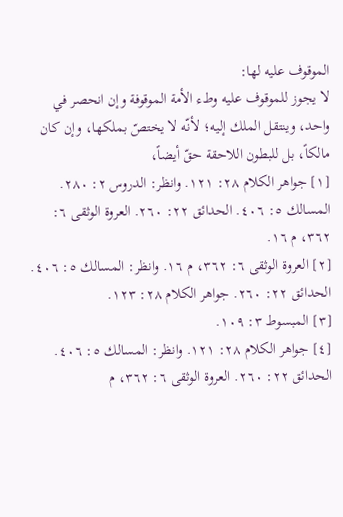الموقوف عليه لها:
لا يجوز للموقوف عليه وطء الأمة الموقوفة وإن انحصر في واحد، وينتقل الملك إليه؛ لأنّه لا يختصّ بملكها، وإن كان مالكاً، بل للبطون اللاحقة حقّ أيضاً،
[١] جواهر الكلام ٢٨: ١٢١. وانظر: الدروس ٢: ٢٨٠. المسالك ٥: ٤٠٦. الحدائق ٢٢: ٢٦٠. العروة الوثقى ٦: ٣٦٢، م ١٦.
[٢] العروة الوثقى ٦: ٣٦٢، م ١٦. وانظر: المسالك ٥: ٤٠٦. الحدائق ٢٢: ٢٦٠. جواهر الكلام ٢٨: ١٢٣.
[٣] المبسوط ٣: ١٠٩.
[٤] جواهر الكلام ٢٨: ١٢١. وانظر: المسالك ٥: ٤٠٦. الحدائق ٢٢: ٢٦٠. العروة الوثقى ٦: ٣٦٢، م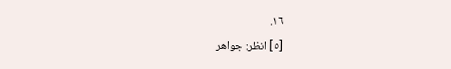١٦.
[٥] انظر: جواهر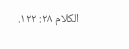الكلام ٢٨: ١٢٢.